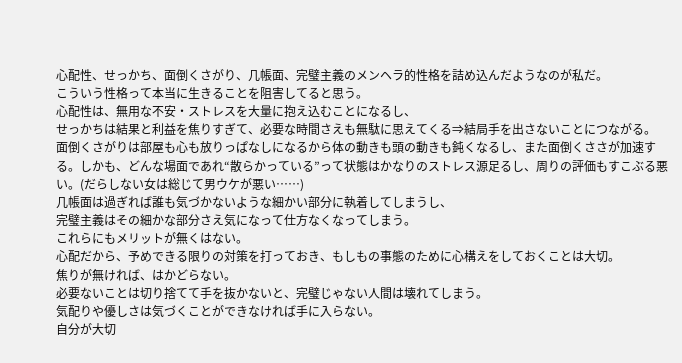心配性、せっかち、面倒くさがり、几帳面、完璧主義のメンヘラ的性格を詰め込んだようなのが私だ。
こういう性格って本当に生きることを阻害してると思う。
心配性は、無用な不安・ストレスを大量に抱え込むことになるし、
せっかちは結果と利益を焦りすぎて、必要な時間さえも無駄に思えてくる⇒結局手を出さないことにつながる。
面倒くさがりは部屋も心も放りっぱなしになるから体の動きも頭の動きも鈍くなるし、また面倒くささが加速する。しかも、どんな場面であれ“散らかっている”って状態はかなりのストレス源足るし、周りの評価もすこぶる悪い。(だらしない女は総じて男ウケが悪い……)
几帳面は過ぎれば誰も気づかないような細かい部分に執着してしまうし、
完璧主義はその細かな部分さえ気になって仕方なくなってしまう。
これらにもメリットが無くはない。
心配だから、予めできる限りの対策を打っておき、もしもの事態のために心構えをしておくことは大切。
焦りが無ければ、はかどらない。
必要ないことは切り捨てて手を抜かないと、完璧じゃない人間は壊れてしまう。
気配りや優しさは気づくことができなければ手に入らない。
自分が大切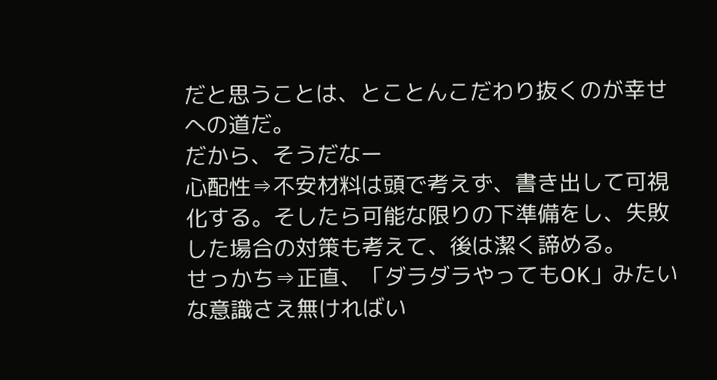だと思うことは、とことんこだわり抜くのが幸せへの道だ。
だから、そうだなー
心配性⇒不安材料は頭で考えず、書き出して可視化する。そしたら可能な限りの下準備をし、失敗した場合の対策も考えて、後は潔く諦める。
せっかち⇒正直、「ダラダラやってもOK」みたいな意識さえ無ければい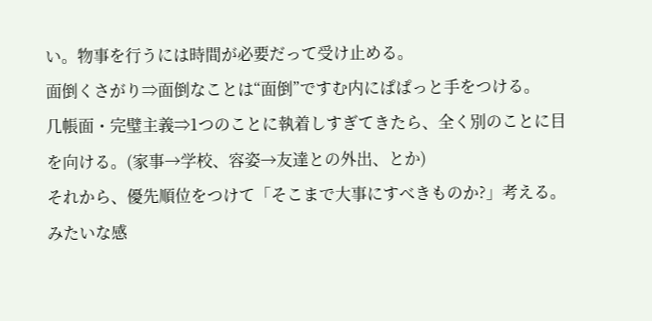い。物事を行うには時間が必要だって受け止める。
面倒くさがり⇒面倒なことは“面倒”ですむ内にぱぱっと手をつける。
几帳面・完璧主義⇒1つのことに執着しすぎてきたら、全く別のことに目を向ける。(家事→学校、容姿→友達との外出、とか)
それから、優先順位をつけて「そこまで大事にすべきものか?」考える。
みたいな感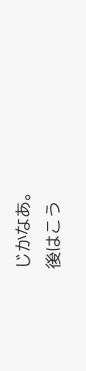じかなあ。
後はこう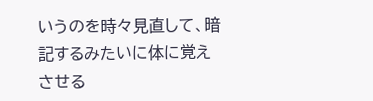いうのを時々見直して、暗記するみたいに体に覚えさせる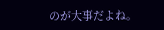のが大事だよね。